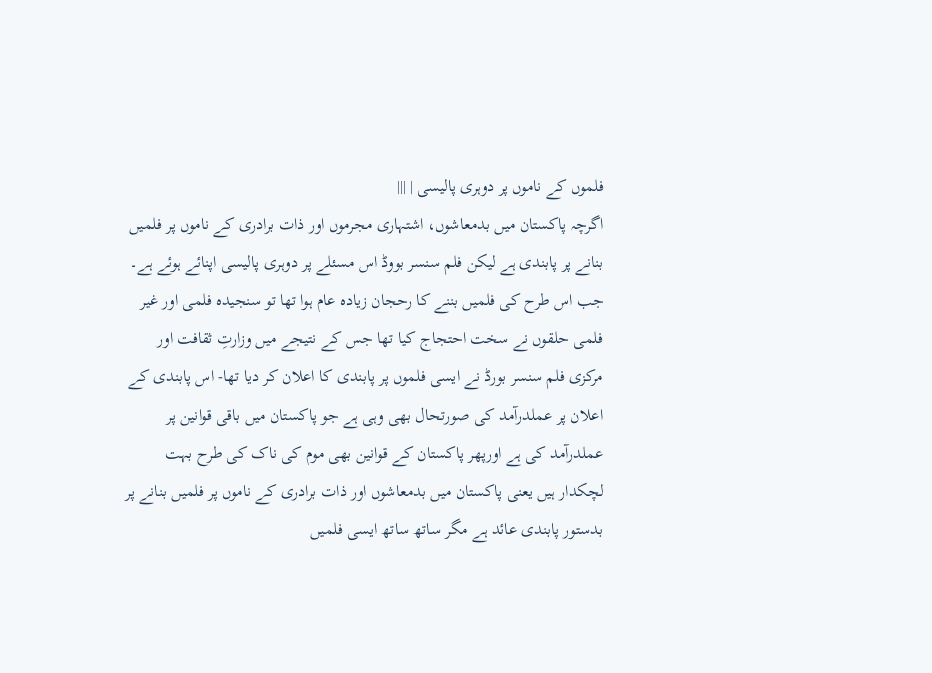فلموں کے ناموں پر دوہری پالیسی | |||
اگرچہ پاکستان میں بدمعاشوں، اشتہاری مجرموں اور ذات برادری کے ناموں پر فلمیں بنانے پر پابندی ہے لیکن فلم سنسر بووڈ اس مسئلے پر دوہری پالیسی اپنائے ہوئے ہے۔ جب اس طرح کی فلمیں بننے کا رحجان زیادہ عام ہوا تھا تو سنجیدہ فلمی اور غیر فلمی حلقوں نے سخت احتجاج کیا تھا جس کے نتیجے میں وزارتِ ثقافت اور مرکزی فلم سنسر بورڈ نے ایسی فلموں پر پابندی کا اعلان کر دیا تھا- اس پابندی کے اعلان پر عملدرآمد کی صورتحال بھی وہی ہے جو پاکستان میں باقی قوانین پر عملدرآمد کی ہے اورپھر پاکستان کے قوانین بھی موم کی ناک کی طرح بہت لچکدار ہیں یعنی پاکستان میں بدمعاشوں اور ذات برادری کے ناموں پر فلمیں بنانے پر بدستور پابندی عائد ہے مگر ساتھ ساتھ ایسی فلمیں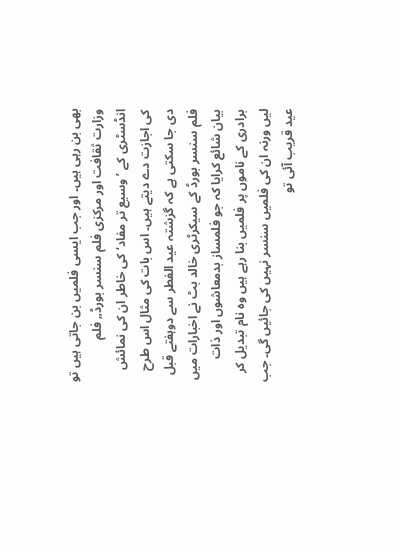بھی بن رہی ہیں۔ اور جب ایسی فلمیں بن جاتی ہیں تو وزارت ثقافت اور مرکزی فلم سنسر بورڈ„ فلم انڈسٹری کے ’وسیع تر مفاد‘ کی خاطر ان کی نمائش کی اجازت دے دیتے ہیں۔ اس بات کی مثال اس طرح دی جا سکتی ہے کہ گزشتہ عید الفطر سے دوہفتے قبل فلم سنسر بورڈ کے سیکرٹری خالد بٹ نے اخبارات میں بیان شائع کرایا کہ جو فلمساز بدمعاشوں اور ذات برادری کے ناموں پر فلمیں بنا رہے ہیں وہ نام تبدیل کر لیں ورنہ ان کی فلمیں سنسر نہیں کی جائیں گی۔ جب عید قریب آئی تو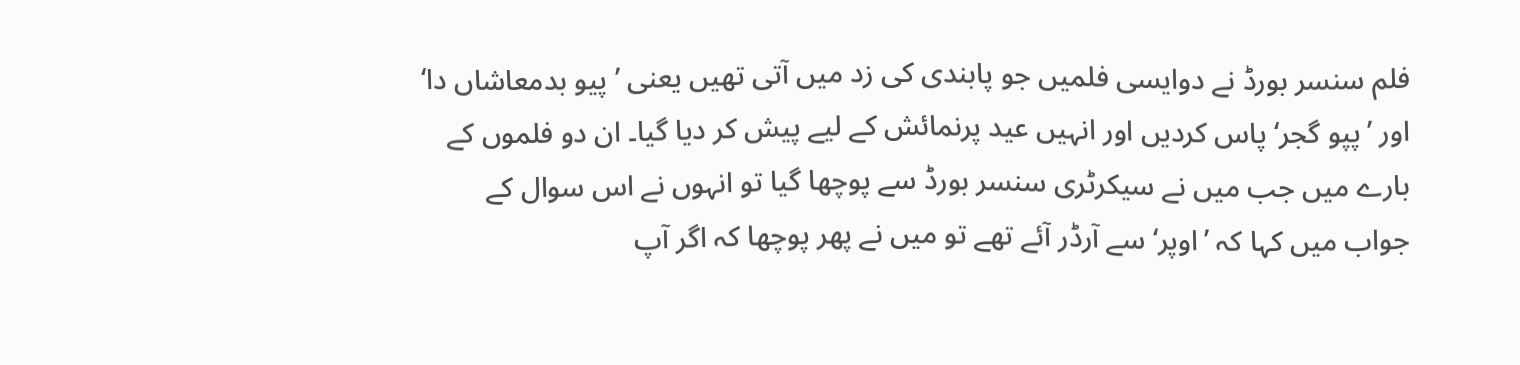فلم سنسر بورڈ نے دوایسی فلمیں جو پابندی کی زد میں آتی تھیں یعنی ’ پیو بدمعاشاں دا‘ اور ’پپو گجر‘ پاس کردیں اور انہیں عید پرنمائش کے لیے پیش کر دیا گیا۔ ان دو فلموں کے بارے میں جب میں نے سیکرٹری سنسر بورڈ سے پوچھا گیا تو انہوں نے اس سوال کے جواب میں کہا کہ ’اوپر‘ سے آرڈر آئے تھے تو میں نے پھر پوچھا کہ اگر آپ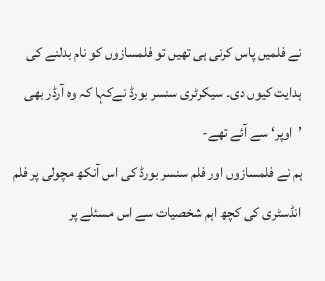نے فلمیں پاس کرنی ہی تھیں تو فلمسازوں کو نام بدلنے کی ہدایت کیوں دی۔ سیکرٹری سنسر بورڈ نےکہا کہ وہ آرڈر بھی ’اوپر‘ سے آئے تھے-
ہم نے فلمسازوں اور فلم سنسر بورڈ کی اس آنکھ مچولی پر فلم انڈسٹری کی کچھ اہم شخصیات سے اس مسئلے پر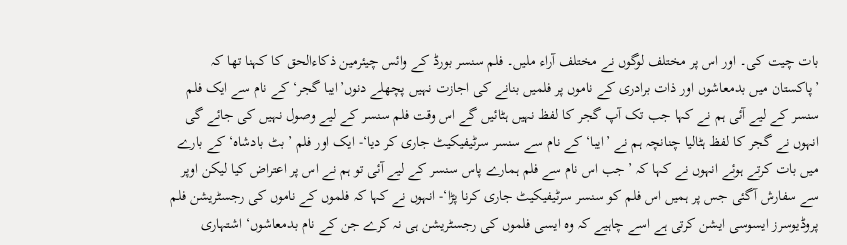بات چیت کی۔ اور اس پر مختلف لوگوں نے مختلف آراء ملیں۔ فلم سنسر بورڈ کے وائس چیئرمین ذکاءالحق کا کہنا تھا کہ ’پاکستان میں بدمعاشوں اور ذات برادری کے ناموں پر فلمیں بنانے کی اجازت نہیں پچھلے دنوں’ایبا گجر‘ کے نام سے ایک فلم سنسر کے لیے آئی ہم نے کہا جب تک آپ گجر کا لفظ نہیں ہٹائیں گے اس وقت فلم سنسر کے لیے وصول نہیں کی جائے گی انہوں نے گجر کا لفظ ہٹالیا چنانچہ ہم نے ’ایبا‘ کے نام سے سنسر سرٹیفیکیٹ جاری کر دیا‘- ایک اور فلم ’بٹ بادشاہ‘ کے بارے میں بات کرتے ہوئے انہوں نے کہا کہ ’جب اس نام سے فلم ہمارے پاس سنسر کے لیے آئی تو ہم نے اس پر اعتراض کیا لیکن اوپر سے سفارش آگئی جس پر ہمیں اس فلم کو سنسر سرٹیفیکیٹ جاری کرنا پڑا‘- انہوں نے کہا کہ فلموں کے ناموں کی رجسٹریشن فلم پروڈیوسرز ایسوسی ایشن کرتی ہے اسے چاہیے کہ وہ ایسی فلموں کی رجسٹریشن ہی نہ کرے جن کے نام بدمعاشوں‘ اشتہاری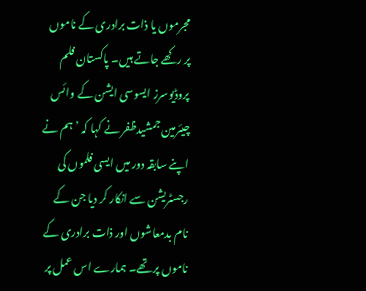مجرموں یا ذات برادری کے ناموں پر رکھے جاتے ہیں۔ پاکستان فلم پروڈیوسرز ایسوسی ایشن کے وائس چیئرمین جمشیدظفر نے کہا کہ ’ہم نے اپنے سابقہ دور میں ایسی فلموں کی رجسٹریشن سے انکار کر دیا جن کے نام بدمعاشوں اور ذات برادری کے ناموں پر تھے۔ ہمارے اس عمل پر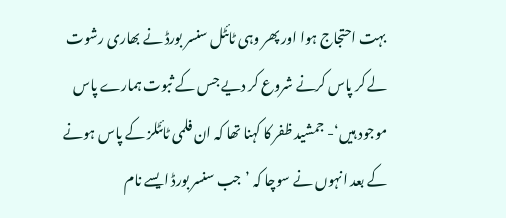بہت احتجاج ہوا اور پھر وہی ٹائٹل سنسر بورڈ نے بھاری رشوت لے کر پاس کرنے شروع کر دیے جس کے ثبوت ہمارے پاس موجود ہیں‘- جمشید ظفر کا کہنا تھا کہ ان فلمی ٹائٹلز کے پاس ہونے کے بعد انہوں نے سوچا کہ ’جب سنسر بورڈ ایسے نام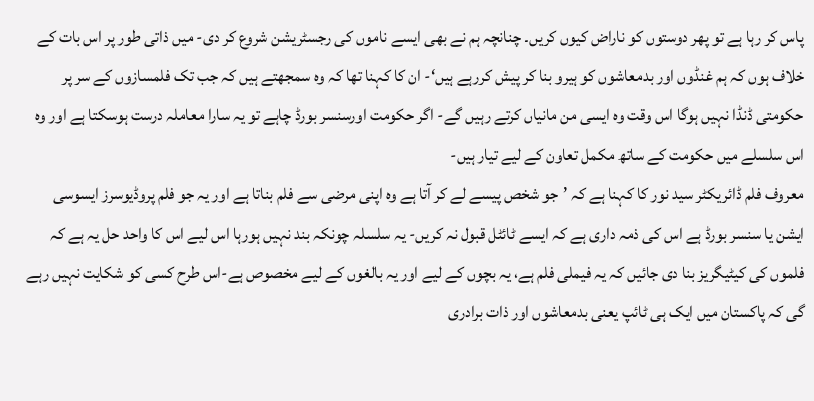پاس کر رہا ہے تو پھر دوستوں کو ناراض کیوں کریں۔ چنانچہ ہم نے بھی ایسے ناموں کی رجسٹریشن شروع کر دی- میں ذاتی طور پر اس بات کے خلاف ہوں کہ ہم غنڈوں اور بدمعاشوں کو ہیرو بنا کر پیش کررہے ہیں‘- ان کا کہنا تھا کہ وہ سمجھتے ہیں کہ جب تک فلمسازوں کے سر پر حکومتی ڈنڈا نہیں ہوگا اس وقت وہ ایسی من مانیاں کرتے رہیں گے- اگر حکومت اورسنسر بورڈ چاہے تو یہ سارا معاملہ درست ہوسکتا ہے اور وہ اس سلسلے میں حکومت کے ساتھ مکمل تعاون کے لیے تیار ہیں-
معروف فلم ڈائریکٹر سید نور کا کہنا ہے کہ ’جو شخص پیسے لے کر آتا ہے وہ اپنی مرضی سے فلم بناتا ہے اور یہ جو فلم پروڈیوسرز ایسوسی ایشن یا سنسر بورڈ ہے اس کی ذمہ داری ہے کہ ایسے ٹائٹل قبول نہ کریں- یہ سلسلہ چونکہ بند نہیں ہورہا اس لیے اس کا واحد حل یہ ہے کہ فلموں کی کیٹیگریز بنا دی جائیں کہ یہ فیملی فلم ہے، یہ بچوں کے لیے اور یہ بالغوں کے لیے مخصوص ہے-اس طرح کسی کو شکایت نہیں رہے گی کہ پاکستان میں ایک ہی ٹائپ یعنی بدمعاشوں اور ذات برادری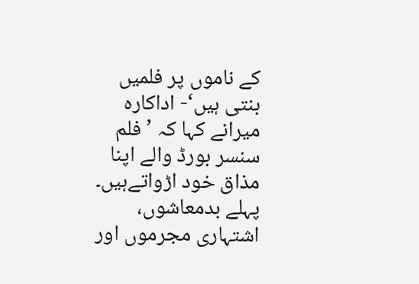کے ناموں پر فلمیں بنتی ہیں‘- اداکارہ میرانے کہا کہ ’فلم سنسر بورڈ والے اپنا مذاق خود اڑواتےہیں۔ پہلے بدمعاشوں، اشتہاری مجرموں اور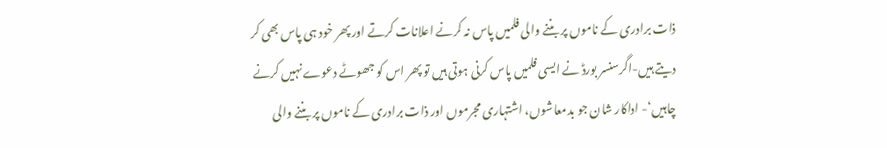ذات برادری کے ناموں پر بننے والی فلمیں پاس نہ کرنے اعلانات کرتے اور پھر خود ہی پاس بھی کر دیتے ہیں-اگرسنسر بورڈ نے ایسی فلمیں پاس کرنی ہوتی ہیں تو پھر اس کو جھوٹے دعوے نہیں کرنے چاہیں‘- اداکار شان جو بدمعاشوں، اشتہاری مجرموں اور ذات برادری کے ناموں پر بننے والی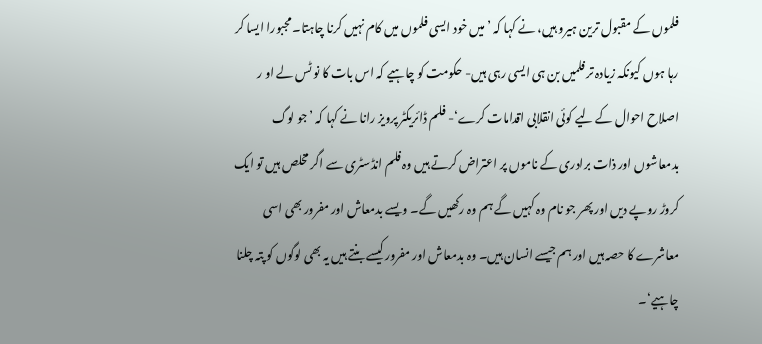فلموں کے مقبول ترین ہیرو ہیں، نے کہا کہ ’میں خود ایسی فلموں میں کام نہیں کرنا چاہتا۔ مجبورا ایسا کر رہا ہوں کیونکہ زیادہ تر فلمیں بن ہی ایسی رہی ہیں- حکومت کو چاہیے کہ اس بات کا نو ٹس لے او ر اصلاح احوال کے لیے کوئی انقلابی اقدامات کرے‘- فلم ڈائریکٹر پرویز رانا نے کہا کہ ’جو لوگ بدمعاشوں اور ذات برادری کے ناموں پر اعتراض کرتے ہیں وہ فلم انڈسٹری سے اگر مخلص ہیں تو ایک کروڑ روپے دیں اور پھر جو نام وہ کہیں گے ہم وہ رکھیں گے۔ ویسے بدمعاش اور مفرور بھی اسی معاشرے کا حصہ ہیں اور ہم جیسے انسان ہیں۔ وہ بدمعاش اور مفرور کیسے بنتے ہیں یہ بھی لوگوں کو پتہ چلنا چاہیے‘۔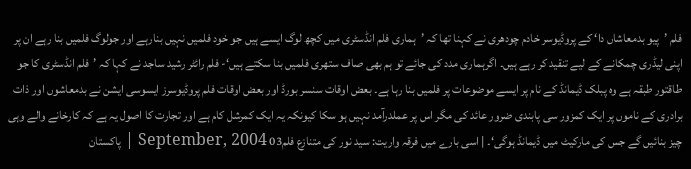فلم ’پیو بدمعاشاں دا‘ کے پروڈیوسر خادم چودھری نے کہنا تھا کہ ’ہماری فلم انڈسٹری میں کچھ لوگ ایسے ہیں جو خود فلمیں نہیں بنارہے اور جولوگ فلمیں بنا رہے ان پر اپنی لیڈری چمکانے کے لیے تنقید کر رہے ہیں۔ اگرہماری مدد کی جائے تو ہم بھی صاف ستھری فلمیں بنا سکتے ہیں‘- فلم رائٹر رشید ساجد نے کہا کہ ’فلم انڈسٹری کا جو طاقتور طبقہ ہے وہ پبلک ڈیمانڈ کے نام پر ایسے موضوعات پر فلمیں بنا رہا ہے۔ بعض اوقات سنسر بورڈ اور بعض اوقات فلم پروڈیوسرز ایسوسی ایشن نے بدمعاشوں اور ذات برادری کے ناموں پر ایک کمزور سی پابندی ضرور عائد کی مگر اس پر عملدرآمد نہیں ہو سکا کیونکہ یہ ایک کمرشل کام ہے اور تجارت کا اصول یہ ہے کہ کارخانے والے وہی چیز بنائیں گے جس کی مارکیٹ میں ڈیمانڈ ہوگی‘۔ | اسی بارے میں فرقہ واریت: سید نور کی متنازع فلم03 September, 2004 | پاکستان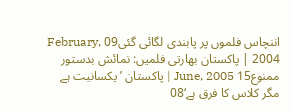اننچاس فلموں پر پابندی لگائی گئی09 February, 2004 | پاکستان بھارتی فلمیں: نمائش بدستور ممنوع15 June, 2005 | پاکستان ’یکسانیت ہے مگر کلاس کا فرق ہے‘08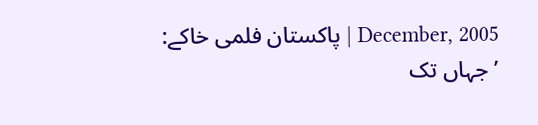December, 2005 | پاکستان فلمی خاکے: ’جہاں تک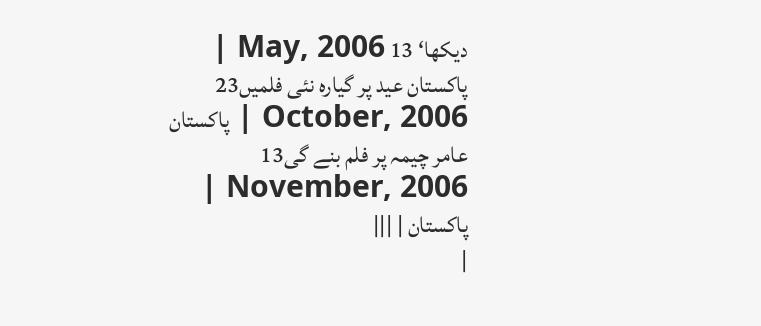دیکھا‘ 13 May, 2006 | پاکستان عید پر گیارہ نئی فلمیں23 October, 2006 | پاکستان عامر چیمہ پر فلم بنے گی13 November, 2006 | پاکستان | |||
|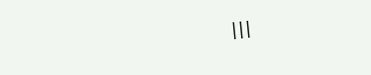|||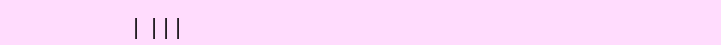| |||